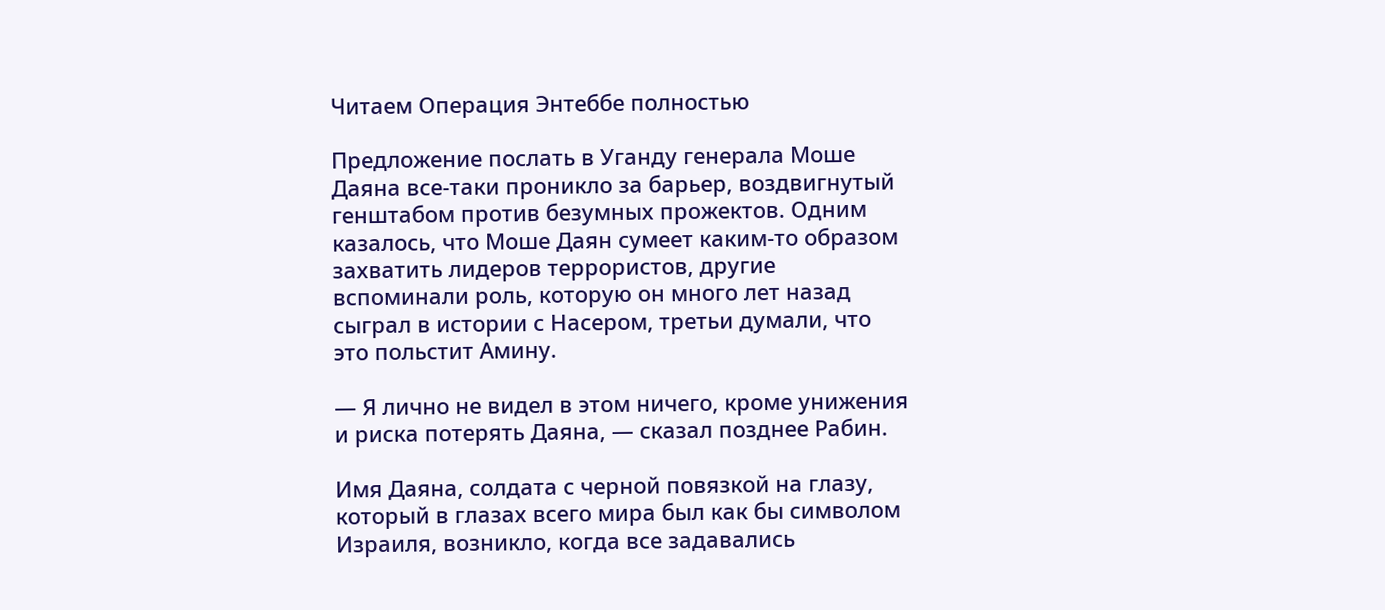Читаем Операция Энтеббе полностью

Предложение послать в Уганду генерала Моше Даяна все-таки проникло за барьер, воздвигнутый генштабом против безумных прожектов. Одним казалось, что Моше Даян сумеет каким-то образом захватить лидеров террористов, другие вспоминали роль, которую он много лет назад сыграл в истории с Насером, третьи думали, что это польстит Амину.

— Я лично не видел в этом ничего, кроме унижения и риска потерять Даяна, — сказал позднее Рабин.

Имя Даяна, солдата с черной повязкой на глазу, который в глазах всего мира был как бы символом Израиля, возникло, когда все задавались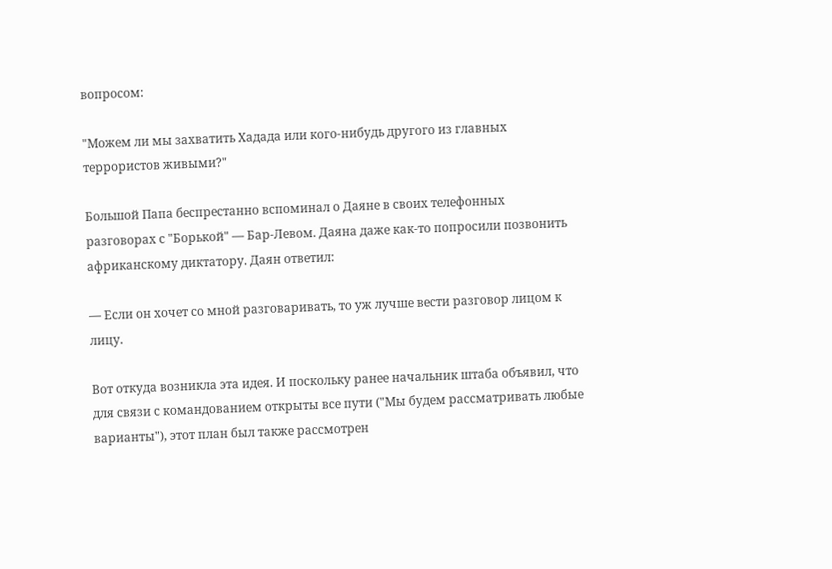вопросом:

"Можем ли мы захватить Хадада или кого-нибудь другого из главных террористов живыми?"

Большой Папа беспрестанно вспоминал о Даяне в своих телефонных разговорах с "Борькой" — Бар-Левом. Даяна даже как-то попросили позвонить африканскому диктатору. Даян ответил:

— Если он хочет со мной разговаривать, то уж лучше вести разговор лицом к лицу.

Вот откуда возникла эта идея. И поскольку ранее начальник штаба объявил, что для связи с командованием открыты все пути ("Мы будем рассматривать любые варианты"), этот план был также рассмотрен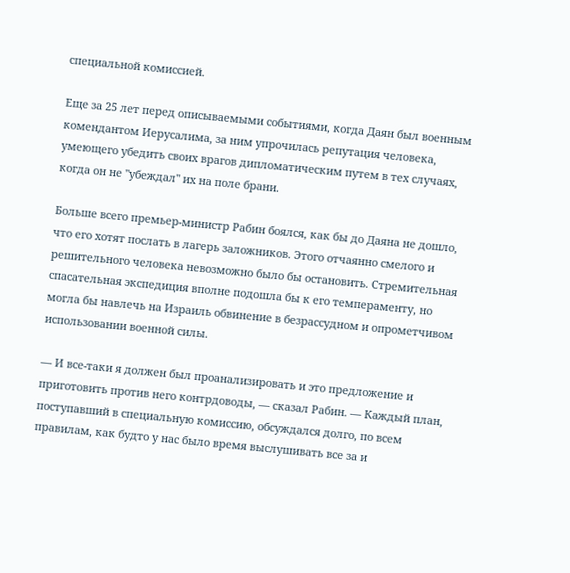специальной комиссией.

Еще за 25 лет перед описываемыми событиями, когда Даян был военным комендантом Иерусалима, за ним упрочилась репутация человека, умеющего убедить своих врагов дипломатическим путем в тех случаях, когда он не "убеждал" их на поле брани.

Больше всего премьер-министр Рабин боялся, как бы до Даяна не дошло, что его хотят послать в лагерь заложников. Этого отчаянно смелого и решительного человека невозможно было бы остановить. Стремительная спасательная экспедиция вполне подошла бы к его темпераменту, но могла бы навлечь на Израиль обвинение в безрассудном и опрометчивом использовании военной силы.

— И все-таки я должен был проанализировать и это предложение и приготовить против него контрдоводы, — сказал Рабин. — Каждый план, поступавший в специальную комиссию, обсуждался долго, по всем правилам, как будто у нас было время выслушивать все за и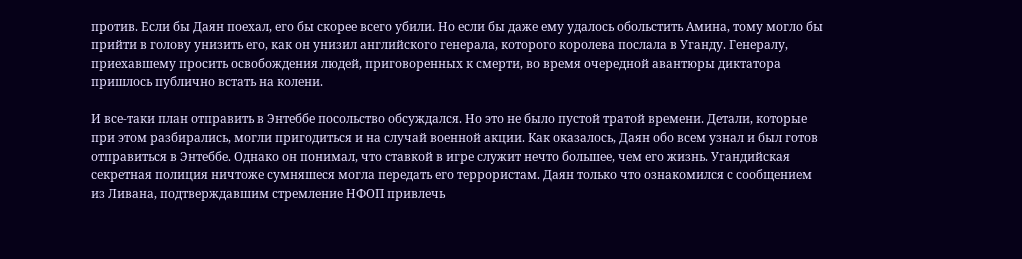против. Если бы Даян поехал, его бы скорее всего убили. Но если бы даже ему удалось обольстить Амина, тому могло бы прийти в голову унизить его, как он унизил английского генерала, которого королева послала в Уганду. Генералу, приехавшему просить освобождения людей, приговоренных к смерти, во время очередной авантюры диктатора пришлось публично встать на колени.

И все-таки план отправить в Энтеббе посольство обсуждался. Но это не было пустой тратой времени. Детали, которые при этом разбирались, могли пригодиться и на случай военной акции. Как оказалось, Даян обо всем узнал и был готов отправиться в Энтеббе. Однако он понимал, что ставкой в игре служит нечто большее, чем его жизнь. Угандийская секретная полиция ничтоже сумняшеся могла передать его террористам. Даян только что ознакомился с сообщением из Ливана, подтверждавшим стремление НФОП привлечь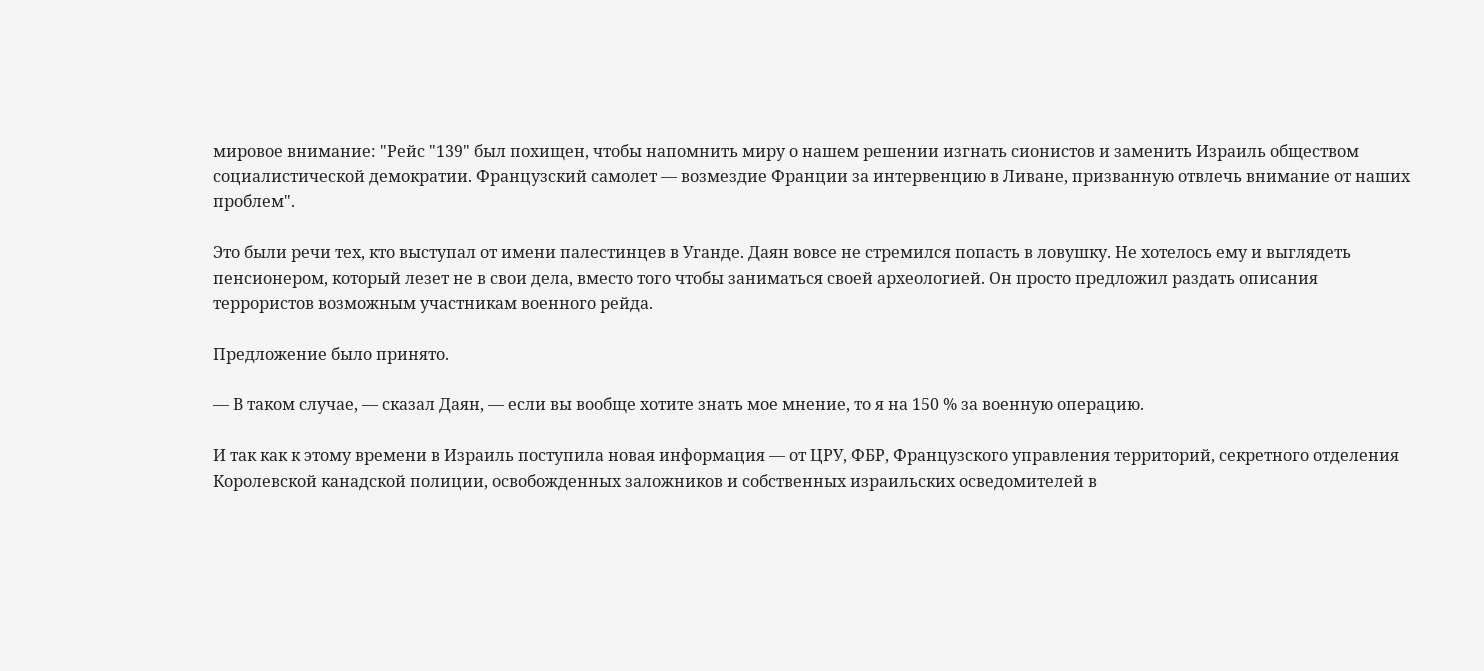мировое внимание: "Рейс "139" был похищен, чтобы напомнить миру о нашем решении изгнать сионистов и заменить Израиль обществом социалистической демократии. Французский самолет — возмездие Франции за интервенцию в Ливане, призванную отвлечь внимание от наших проблем".

Это были речи тех, кто выступал от имени палестинцев в Уганде. Даян вовсе не стремился попасть в ловушку. Не хотелось ему и выглядеть пенсионером, который лезет не в свои дела, вместо того чтобы заниматься своей археологией. Он просто предложил раздать описания террористов возможным участникам военного рейда.

Предложение было принято.

— В таком случае, — сказал Даян, — если вы вообще хотите знать мое мнение, то я на 150 % за военную операцию.

И так как к этому времени в Израиль поступила новая информация — от ЦРУ, ФБР, Французского управления территорий, секретного отделения Королевской канадской полиции, освобожденных заложников и собственных израильских осведомителей в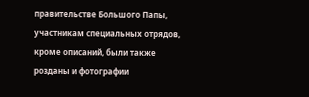правительстве Большого Папы, участникам специальных отрядов, кроме описаний, были также розданы и фотографии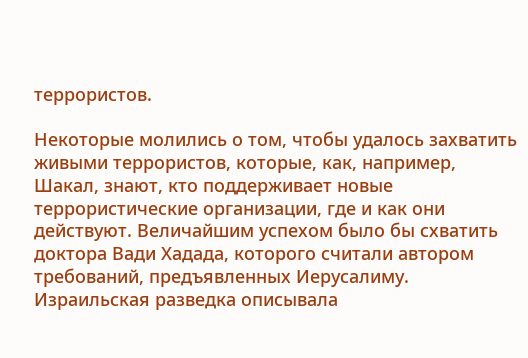террористов.

Некоторые молились о том, чтобы удалось захватить живыми террористов, которые, как, например, Шакал, знают, кто поддерживает новые террористические организации, где и как они действуют. Величайшим успехом было бы схватить доктора Вади Хадада, которого считали автором требований, предъявленных Иерусалиму. Израильская разведка описывала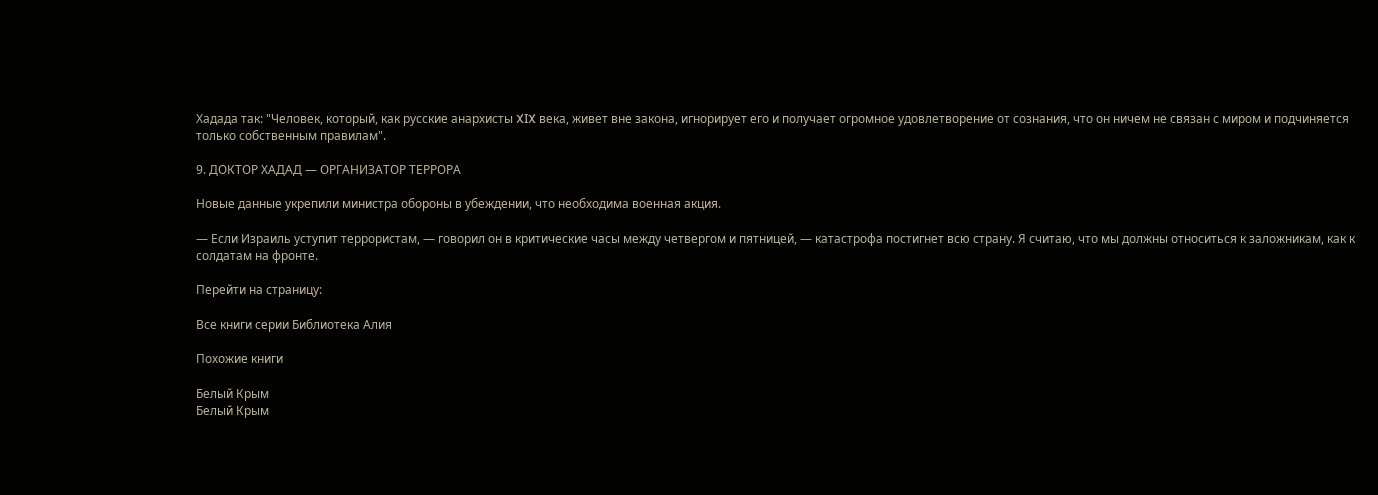Хадада так: "Человек, который, как русские анархисты XIX века, живет вне закона, игнорирует его и получает огромное удовлетворение от сознания, что он ничем не связан с миром и подчиняется только собственным правилам".

9. ДОКТОР ХАДАД — ОРГАНИЗАТОР ТЕРРОРА

Новые данные укрепили министра обороны в убеждении, что необходима военная акция.

— Если Израиль уступит террористам, — говорил он в критические часы между четвергом и пятницей, — катастрофа постигнет всю страну. Я считаю, что мы должны относиться к заложникам, как к солдатам на фронте.

Перейти на страницу:

Все книги серии Библиотека Алия

Похожие книги

Белый Крым
Белый Крым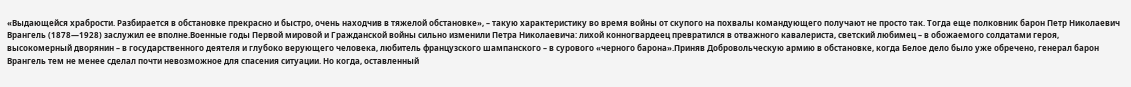«Выдающейся храбрости. Разбирается в обстановке прекрасно и быстро, очень находчив в тяжелой обстановке», – такую характеристику во время войны от скупого на похвалы командующего получают не просто так. Тогда еще полковник барон Петр Николаевич Врангель (1878—1928) заслужил ее вполне.Военные годы Первой мировой и Гражданской войны сильно изменили Петра Николаевича: лихой конногвардеец превратился в отважного кавалериста, светский любимец – в обожаемого солдатами героя, высокомерный дворянин – в государственного деятеля и глубоко верующего человека, любитель французского шампанского – в сурового «черного барона».Приняв Добровольческую армию в обстановке, когда Белое дело было уже обречено, генерал барон Врангель тем не менее сделал почти невозможное для спасения ситуации. Но когда, оставленный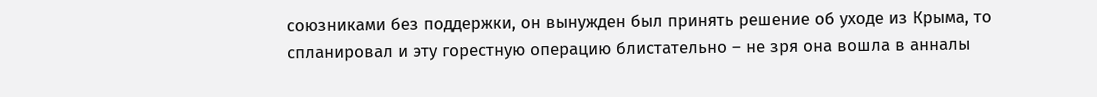союзниками без поддержки, он вынужден был принять решение об уходе из Крыма, то спланировал и эту горестную операцию блистательно – не зря она вошла в анналы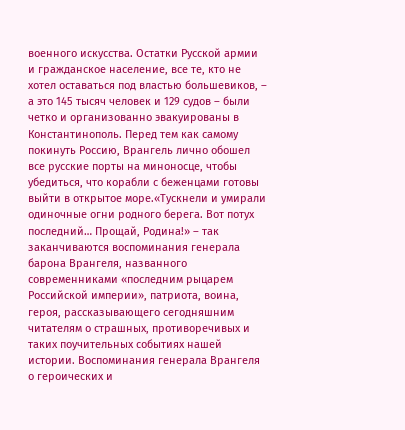военного искусства. Остатки Русской армии и гражданское население, все те, кто не хотел оставаться под властью большевиков, – а это 145 тысяч человек и 129 судов – были четко и организованно эвакуированы в Константинополь. Перед тем как самому покинуть Россию, Врангель лично обошел все русские порты на миноносце, чтобы убедиться, что корабли с беженцами готовы выйти в открытое море.«Тускнели и умирали одиночные огни родного берега. Вот потух последний… Прощай, Родина!» – так заканчиваются воспоминания генерала барона Врангеля, названного современниками «последним рыцарем Российской империи», патриота, воина, героя, рассказывающего сегодняшним читателям о страшных, противоречивых и таких поучительных событиях нашей истории. Воспоминания генерала Врангеля о героических и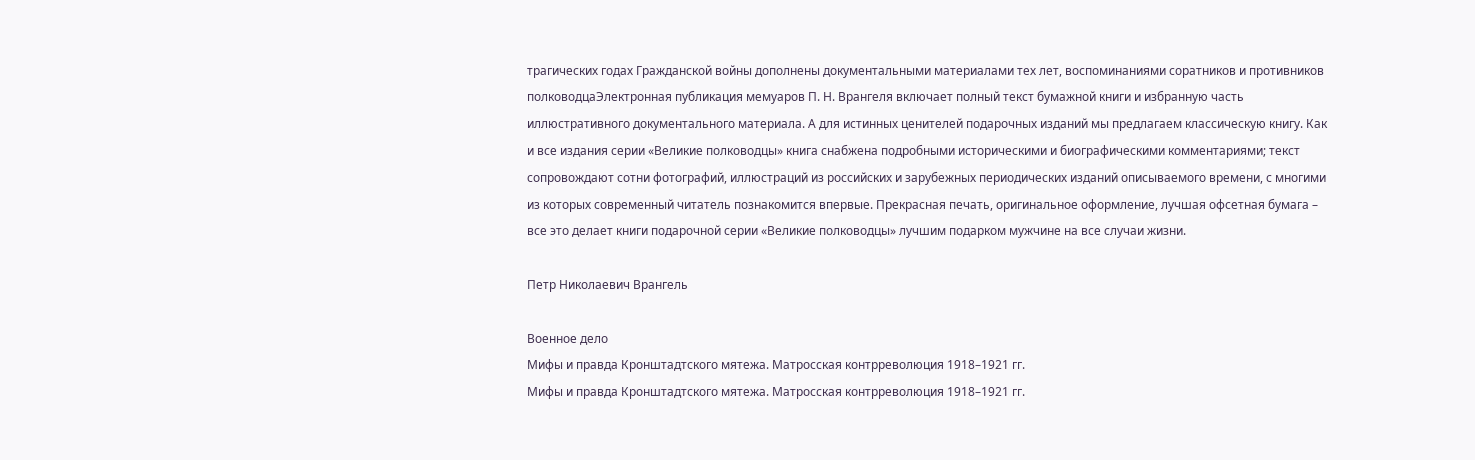трагических годах Гражданской войны дополнены документальными материалами тех лет, воспоминаниями соратников и противников полководцаЭлектронная публикация мемуаров П. Н. Врангеля включает полный текст бумажной книги и избранную часть иллюстративного документального материала. А для истинных ценителей подарочных изданий мы предлагаем классическую книгу. Как и все издания серии «Великие полководцы» книга снабжена подробными историческими и биографическими комментариями; текст сопровождают сотни фотографий, иллюстраций из российских и зарубежных периодических изданий описываемого времени, с многими из которых современный читатель познакомится впервые. Прекрасная печать, оригинальное оформление, лучшая офсетная бумага – все это делает книги подарочной серии «Великие полководцы» лучшим подарком мужчине на все случаи жизни.

Петр Николаевич Врангель

Военное дело
Мифы и правда Кронштадтского мятежа. Матросская контрреволюция 1918–1921 гг.
Мифы и правда Кронштадтского мятежа. Матросская контрреволюция 1918–1921 гг.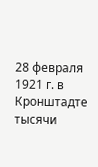28 февраля 1921 г. в Кронштадте тысячи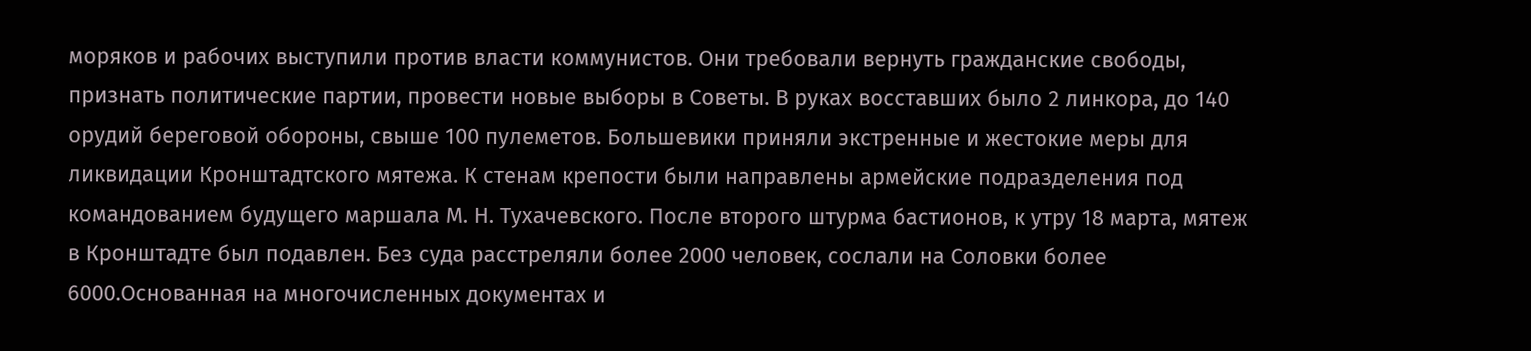моряков и рабочих выступили против власти коммунистов. Они требовали вернуть гражданские свободы, признать политические партии, провести новые выборы в Советы. В руках восставших было 2 линкора, до 140 орудий береговой обороны, свыше 100 пулеметов. Большевики приняли экстренные и жестокие меры для ликвидации Кронштадтского мятежа. К стенам крепости были направлены армейские подразделения под командованием будущего маршала М. Н. Тухачевского. После второго штурма бастионов, к утру 18 марта, мятеж в Кронштадте был подавлен. Без суда расстреляли более 2000 человек, сослали на Соловки более 6000.Основанная на многочисленных документах и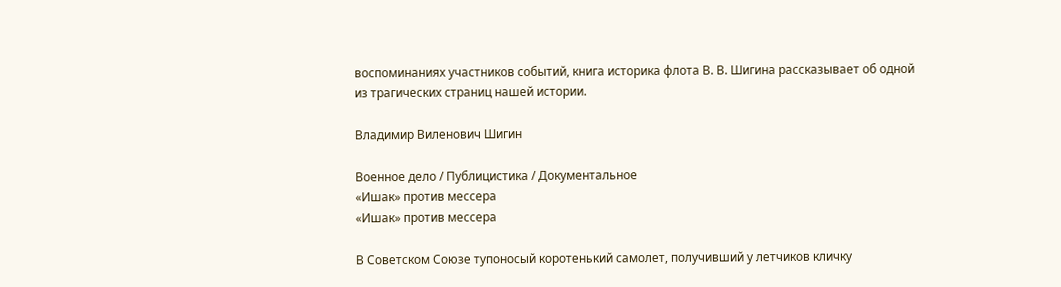воспоминаниях участников событий, книга историка флота В. В. Шигина рассказывает об одной из трагических страниц нашей истории.

Владимир Виленович Шигин

Военное дело / Публицистика / Документальное
«Ишак» против мессера
«Ишак» против мессера

В Советском Союзе тупоносый коротенький самолет, получивший у летчиков кличку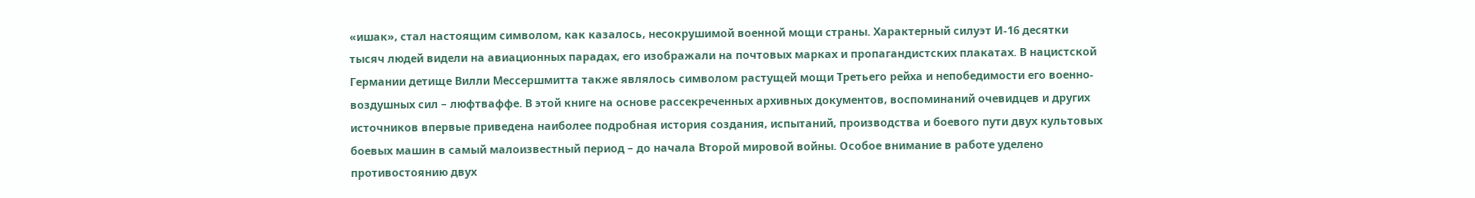«ишак», стал настоящим символом, как казалось, несокрушимой военной мощи страны. Характерный силуэт И-16 десятки тысяч людей видели на авиационных парадах, его изображали на почтовых марках и пропагандистских плакатах. В нацистской Германии детище Вилли Мессершмитта также являлось символом растущей мощи Третьего рейха и непобедимости его военно-воздушных сил – люфтваффе. В этой книге на основе рассекреченных архивных документов, воспоминаний очевидцев и других источников впервые приведена наиболее подробная история создания, испытаний, производства и боевого пути двух культовых боевых машин в самый малоизвестный период – до начала Второй мировой войны. Особое внимание в работе уделено противостоянию двух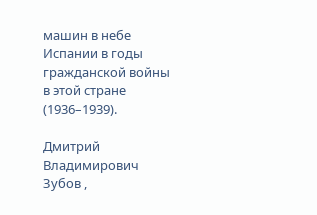машин в небе Испании в годы гражданской войны в этой стране (1936–1939).

Дмитрий Владимирович Зубов ,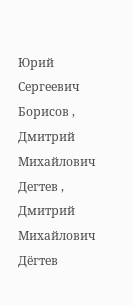Юрий Сергеевич Борисов , Дмитрий Михайлович Дегтев , Дмитрий Михайлович Дёгтев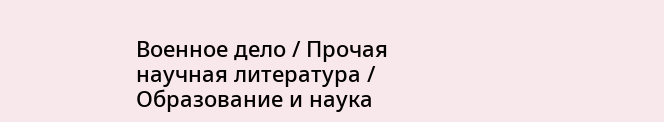Военное дело / Прочая научная литература / Образование и наука